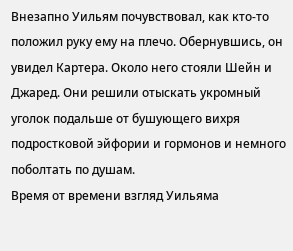Внезапно Уильям почувствовал, как кто-то положил руку ему на плечо. Обернувшись, он увидел Картера. Около него стояли Шейн и Джаред. Они решили отыскать укромный уголок подальше от бушующего вихря подростковой эйфории и гормонов и немного поболтать по душам.
Время от времени взгляд Уильяма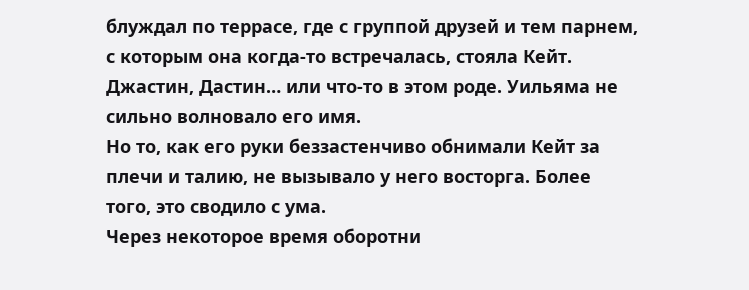блуждал по террасе, где с группой друзей и тем парнем, с которым она когда-то встречалась, стояла Кейт. Джастин, Дастин… или что-то в этом роде. Уильяма не сильно волновало его имя.
Но то, как его руки беззастенчиво обнимали Кейт за плечи и талию, не вызывало у него восторга. Более того, это сводило с ума.
Через некоторое время оборотни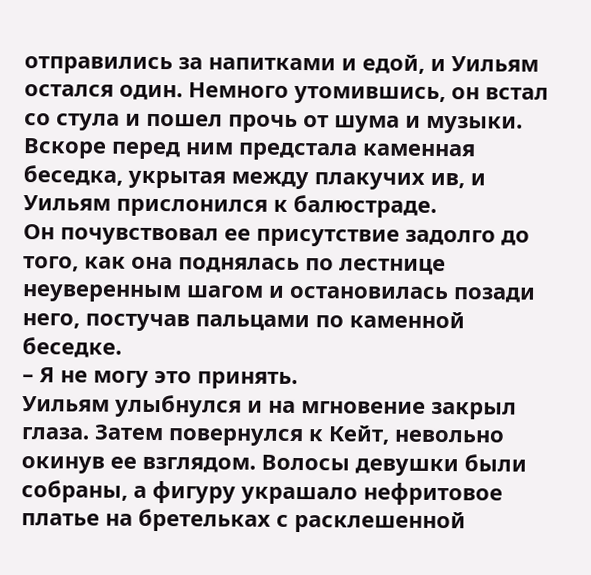отправились за напитками и едой, и Уильям остался один. Немного утомившись, он встал со стула и пошел прочь от шума и музыки. Вскоре перед ним предстала каменная беседка, укрытая между плакучих ив, и Уильям прислонился к балюстраде.
Он почувствовал ее присутствие задолго до того, как она поднялась по лестнице неуверенным шагом и остановилась позади него, постучав пальцами по каменной беседке.
– Я не могу это принять.
Уильям улыбнулся и на мгновение закрыл глаза. Затем повернулся к Кейт, невольно окинув ее взглядом. Волосы девушки были собраны, а фигуру украшало нефритовое платье на бретельках с расклешенной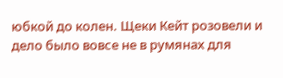юбкой до колен. Щеки Кейт розовели и дело было вовсе не в румянах для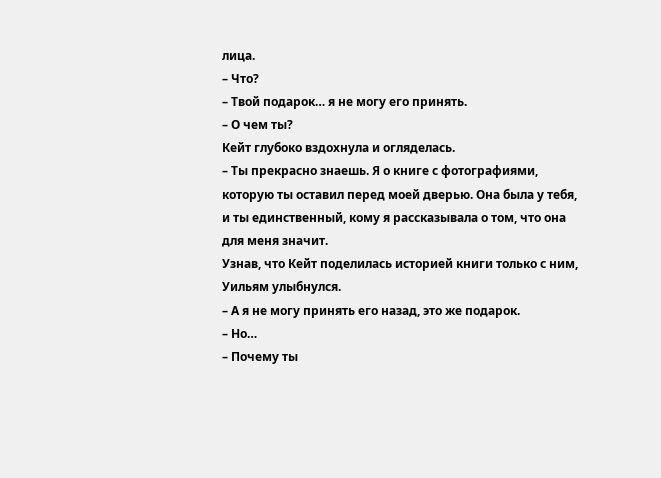лица.
– Что?
– Твой подарок… я не могу его принять.
– О чем ты?
Кейт глубоко вздохнула и огляделась.
– Ты прекрасно знаешь. Я о книге с фотографиями, которую ты оставил перед моей дверью. Она была у тебя, и ты единственный, кому я рассказывала о том, что она для меня значит.
Узнав, что Кейт поделилась историей книги только с ним, Уильям улыбнулся.
– А я не могу принять его назад, это же подарок.
– Но…
– Почему ты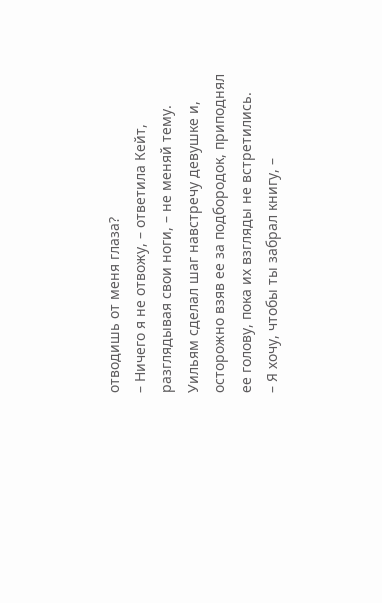отводишь от меня глаза?
– Ничего я не отвожу, – ответила Кейт, разглядывая свои ноги, – не меняй тему.
Уильям сделал шаг навстречу девушке и, осторожно взяв ее за подбородок, приподнял ее голову, пока их взгляды не встретились.
– Я хочу, чтобы ты забрал книгу, –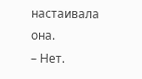настаивала она.
– Нет.